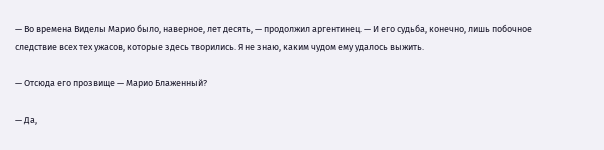— Во времена Виделы Марио было, наверное, лет десять, — продолжил аргентинец. — И его судьба, конечно, лишь побочное следствие всех тех ужасов, которые здесь творились. Я не знаю, каким чудом ему удалось выжить.

— Отсюда его прозвище — Марио Блаженный?

— Да,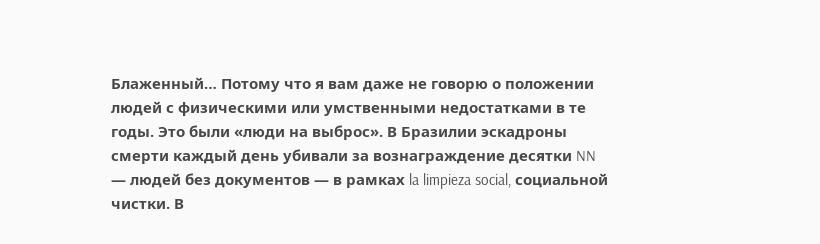Блаженный… Потому что я вам даже не говорю о положении людей с физическими или умственными недостатками в те годы. Это были «люди на выброс». В Бразилии эскадроны смерти каждый день убивали за вознаграждение десятки NN — людей без документов — в рамках la limpieza social, социальной чистки. В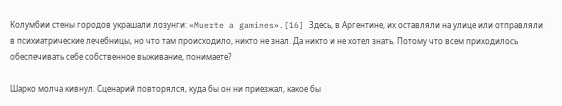Колумбии стены городов украшали лозунги: «Muerte a gamines».[16] Здесь, в Аргентине, их оставляли на улице или отправляли в психиатрические лечебницы, но что там происходило, никто не знал. Да никто и не хотел знать. Потому что всем приходилось обеспечивать себе собственное выживание, понимаете?

Шарко молча кивнул. Сценарий повторялся, куда бы он ни приезжал, какое бы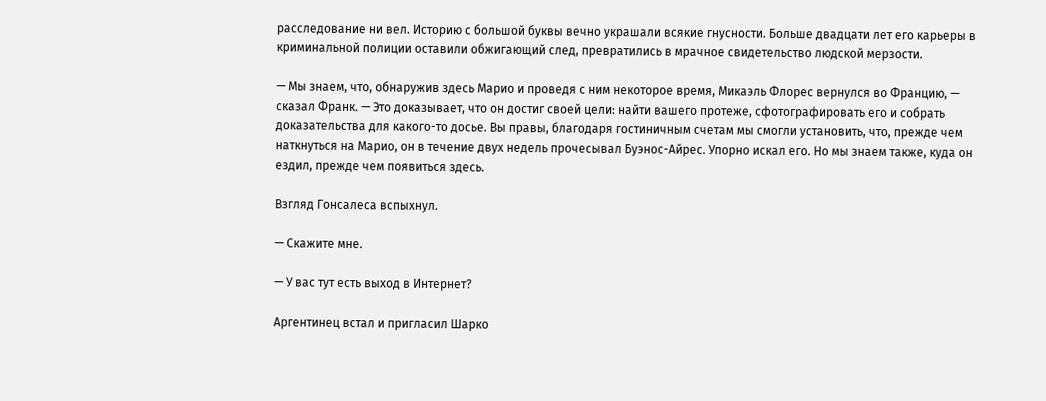расследование ни вел. Историю с большой буквы вечно украшали всякие гнусности. Больше двадцати лет его карьеры в криминальной полиции оставили обжигающий след, превратились в мрачное свидетельство людской мерзости.

— Мы знаем, что, обнаружив здесь Марио и проведя с ним некоторое время, Микаэль Флорес вернулся во Францию, — сказал Франк. — Это доказывает, что он достиг своей цели: найти вашего протеже, сфотографировать его и собрать доказательства для какого-то досье. Вы правы, благодаря гостиничным счетам мы смогли установить, что, прежде чем наткнуться на Марио, он в течение двух недель прочесывал Буэнос-Айрес. Упорно искал его. Но мы знаем также, куда он ездил, прежде чем появиться здесь.

Взгляд Гонсалеса вспыхнул.

— Скажите мне.

— У вас тут есть выход в Интернет?

Аргентинец встал и пригласил Шарко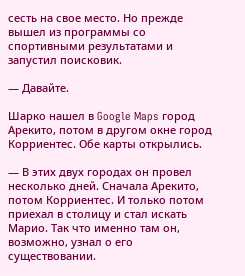сесть на свое место. Но прежде вышел из программы со спортивными результатами и запустил поисковик.

— Давайте.

Шарко нашел в Google Maps город Арекито, потом в другом окне город Корриентес. Обе карты открылись.

— В этих двух городах он провел несколько дней. Сначала Арекито, потом Корриентес. И только потом приехал в столицу и стал искать Марио. Так что именно там он, возможно, узнал о его существовании.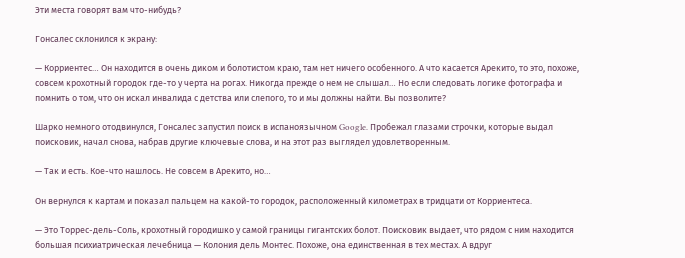Эти места говорят вам что-нибудь?

Гонсалес склонился к экрану:

— Корриентес… Он находится в очень диком и болотистом краю, там нет ничего особенного. А что касается Арекито, то это, похоже, совсем крохотный городок где-то у черта на рогах. Никогда прежде о нем не слышал… Но если следовать логике фотографа и помнить о том, что он искал инвалида с детства или слепого, то и мы должны найти. Вы позволите?

Шарко немного отодвинулся, Гонсалес запустил поиск в испаноязычном Google. Пробежал глазами строчки, которые выдал поисковик, начал снова, набрав другие ключевые слова, и на этот раз выглядел удовлетворенным.

— Так и есть. Кое-что нашлось. Не совсем в Арекито, но…

Он вернулся к картам и показал пальцем на какой-то городок, расположенный километрах в тридцати от Корриентеса.

— Это Торрес-дель-Соль, крохотный городишко у самой границы гигантских болот. Поисковик выдает, что рядом с ним находится большая психиатрическая лечебница — Колония дель Монтес. Похоже, она единственная в тех местах. А вдруг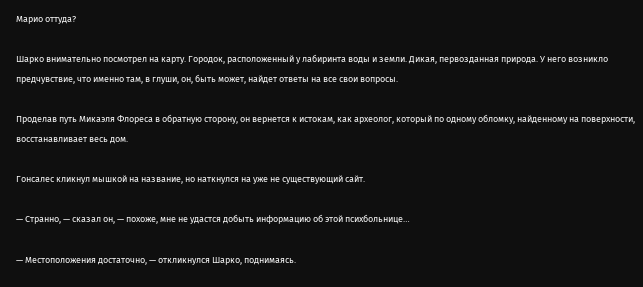Марио оттуда?

Шарко внимательно посмотрел на карту. Городок, расположенный у лабиринта воды и земли. Дикая, первозданная природа. У него возникло предчувствие, что именно там, в глуши, он, быть может, найдет ответы на все свои вопросы.

Проделав путь Микаэля Флореса в обратную сторону, он вернется к истокам, как археолог, который по одному обломку, найденному на поверхности, восстанавливает весь дом.

Гонсалес кликнул мышкой на название, но наткнулся на уже не существующий сайт.

— Странно, — сказал он, — похоже, мне не удастся добыть информацию об этой психбольнице…

— Местоположения достаточно, — откликнулся Шарко, поднимаясь.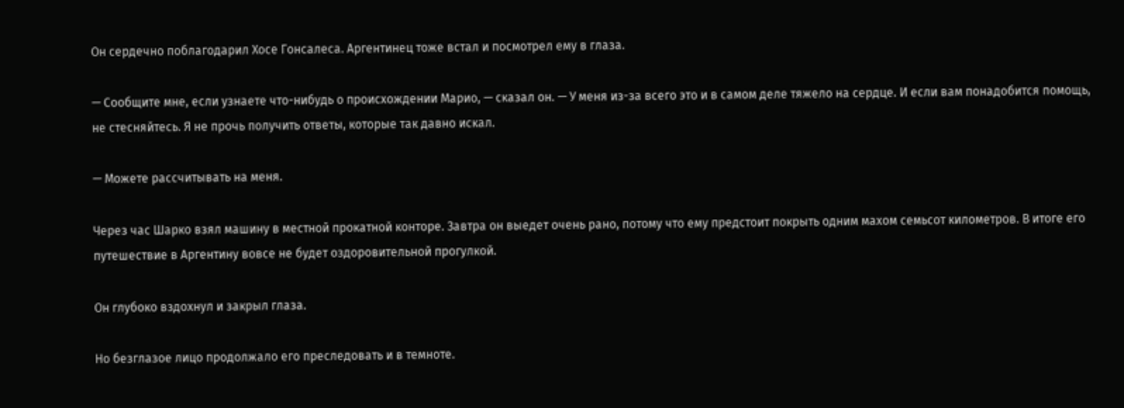Он сердечно поблагодарил Хосе Гонсалеса. Аргентинец тоже встал и посмотрел ему в глаза.

— Сообщите мне, если узнаете что-нибудь о происхождении Марио, — сказал он. — У меня из-за всего это и в самом деле тяжело на сердце. И если вам понадобится помощь, не стесняйтесь. Я не прочь получить ответы, которые так давно искал.

— Можете рассчитывать на меня.

Через час Шарко взял машину в местной прокатной конторе. Завтра он выедет очень рано, потому что ему предстоит покрыть одним махом семьсот километров. В итоге его путешествие в Аргентину вовсе не будет оздоровительной прогулкой.

Он глубоко вздохнул и закрыл глаза.

Но безглазое лицо продолжало его преследовать и в темноте.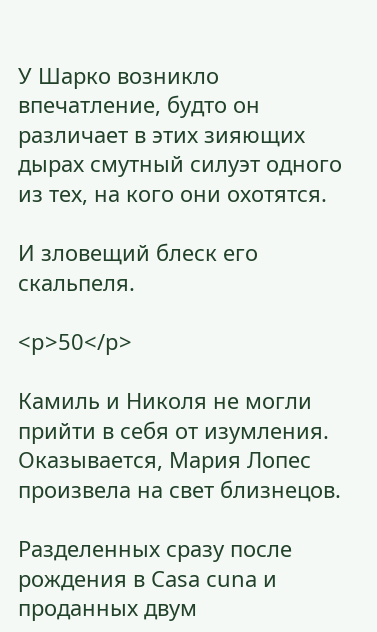У Шарко возникло впечатление, будто он различает в этих зияющих дырах смутный силуэт одного из тех, на кого они охотятся.

И зловещий блеск его скальпеля.

<p>50</p>

Камиль и Николя не могли прийти в себя от изумления. Оказывается, Мария Лопес произвела на свет близнецов.

Разделенных сразу после рождения в Casa cuna и проданных двум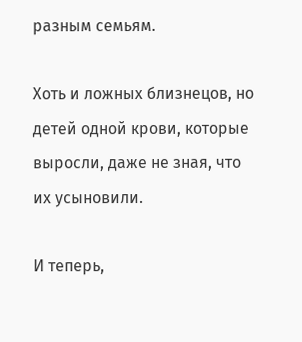разным семьям.

Хоть и ложных близнецов, но детей одной крови, которые выросли, даже не зная, что их усыновили.

И теперь,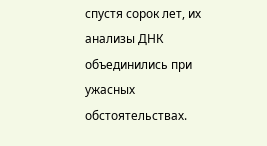спустя сорок лет, их анализы ДНК объединились при ужасных обстоятельствах.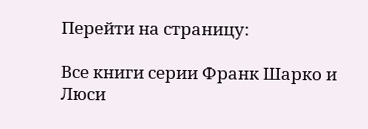Перейти на страницу:

Все книги серии Франк Шарко и Люси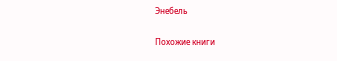Энебель

Похожие книги